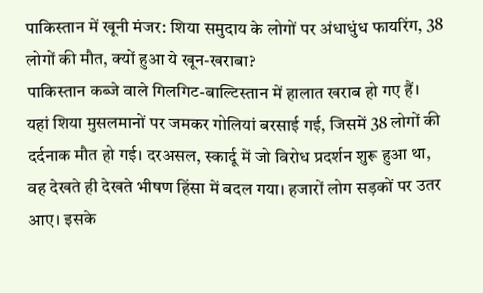पाकिस्तान में खूनी मंजर: शिया समुदाय के लोगों पर अंधाधुंध फायरिंग, 38 लोगों की मौत, क्यों हुआ ये खून-खराबा?
पाकिस्तान कब्जे वाले गिलगिट-बाल्टिस्तान में हालात खराब हो गए हैं। यहां शिया मुसलमानों पर जमकर गोलियां बरसाई गई, जिसमें 38 लोगों की दर्दनाक मौत हो गई। दरअसल, स्कार्दू में जो विरोध प्रदर्शन शुरू हुआ था, वह देखते ही देखते भीषण हिंसा में बदल गया। हजारों लोग सड़कों पर उतर आए। इसके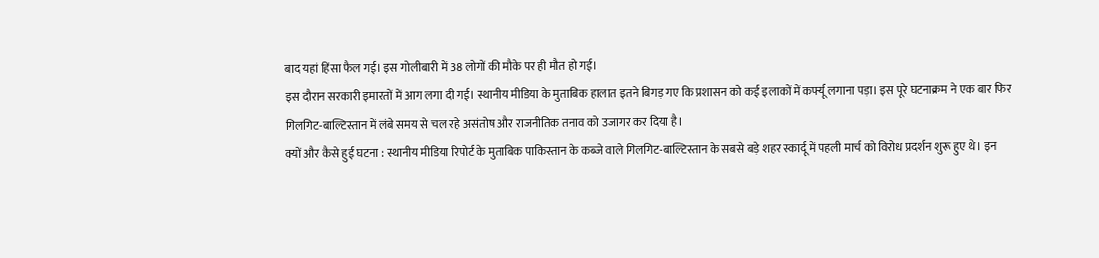बाद यहां हिंसा फैल गई। इस गोलीबारी में 38 लोगों की मौके पर ही मौत हो गई।
इस दौरान सरकारी इमारतों में आग लगा दी गई। स्थानीय मीडिया के मुताबिक हालात इतने बिगड़ गए कि प्रशासन को कई इलाकों में कर्फ्यू लगाना पड़ा। इस पूरे घटनाक्रम ने एक बार फिर गिलगिट-बाल्टिस्तान में लंबे समय से चल रहे असंतोष और राजनीतिक तनाव को उजागर कर दिया है।
क्यों और कैसे हुई घटना : स्थानीय मीडिया रिपोर्ट के मुताबिक पाकिस्तान के कब्जे वाले गिलगिट-बाल्टिस्तान के सबसे बड़े शहर स्कार्दू में पहली मार्च को विरोध प्रदर्शन शुरू हुए थे। इन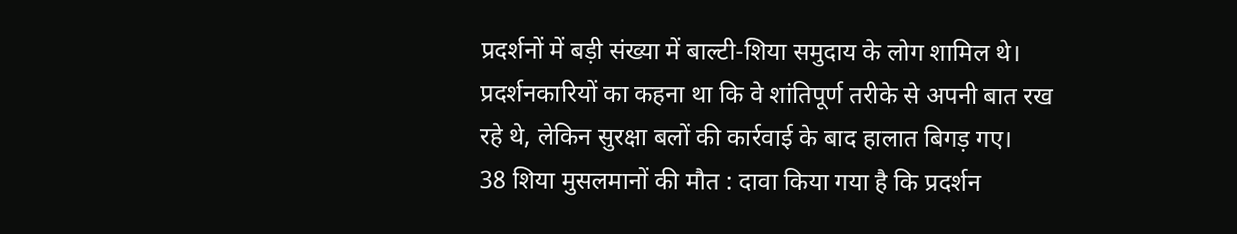प्रदर्शनों में बड़ी संख्या में बाल्टी-शिया समुदाय के लोग शामिल थे। प्रदर्शनकारियों का कहना था कि वे शांतिपूर्ण तरीके से अपनी बात रख रहे थे, लेकिन सुरक्षा बलों की कार्रवाई के बाद हालात बिगड़ गए।
38 शिया मुसलमानों की मौत : दावा किया गया है कि प्रदर्शन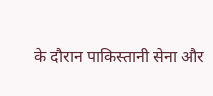के दौरान पाकिस्तानी सेना और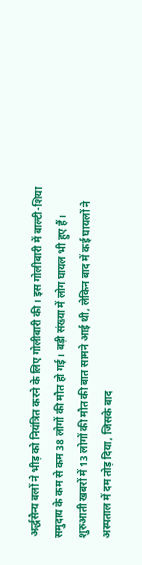अर्द्धसैन्य बलों ने भीड़ को नियंत्रित करने के लिए गोलीबारी की। इस गोलीबारी में बाल्टी-शिया समुदाय के कम से कम 38 लोगों की मौत हो गई। बड़ी संख्या में लोग घायल भी हुए हैं। शुरुआती खबरों में 13 लोगों की मौत की बात सामने आई थी, लेकिन बाद में कई घायलों ने अस्पताल में दम तोड़ दिया, जिसके बाद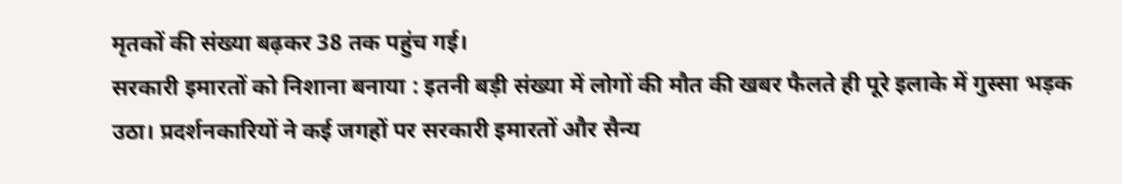मृतकों की संख्या बढ़कर 38 तक पहुंच गई।
सरकारी इमारतों को निशाना बनाया : इतनी बड़ी संख्या में लोगों की मौत की खबर फैलते ही पूरे इलाके में गुस्सा भड़क उठा। प्रदर्शनकारियों ने कई जगहों पर सरकारी इमारतों और सैन्य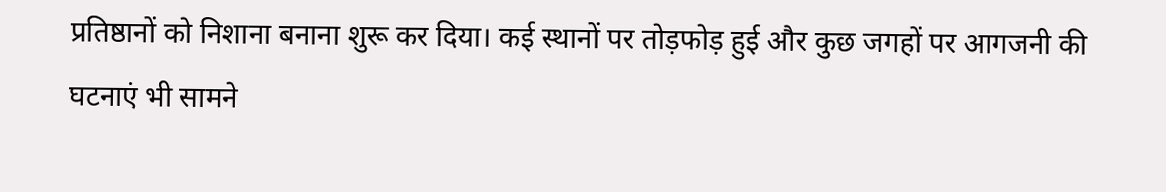प्रतिष्ठानों को निशाना बनाना शुरू कर दिया। कई स्थानों पर तोड़फोड़ हुई और कुछ जगहों पर आगजनी की घटनाएं भी सामने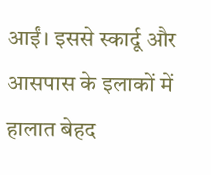आईं। इससे स्कार्दू और आसपास के इलाकों में हालात बेहद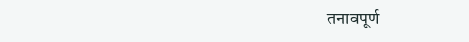तनावपूर्ण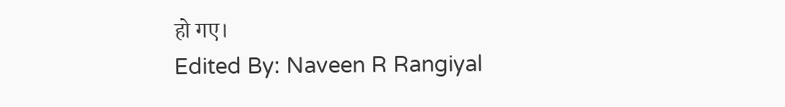हो गए।
Edited By: Naveen R Rangiyal